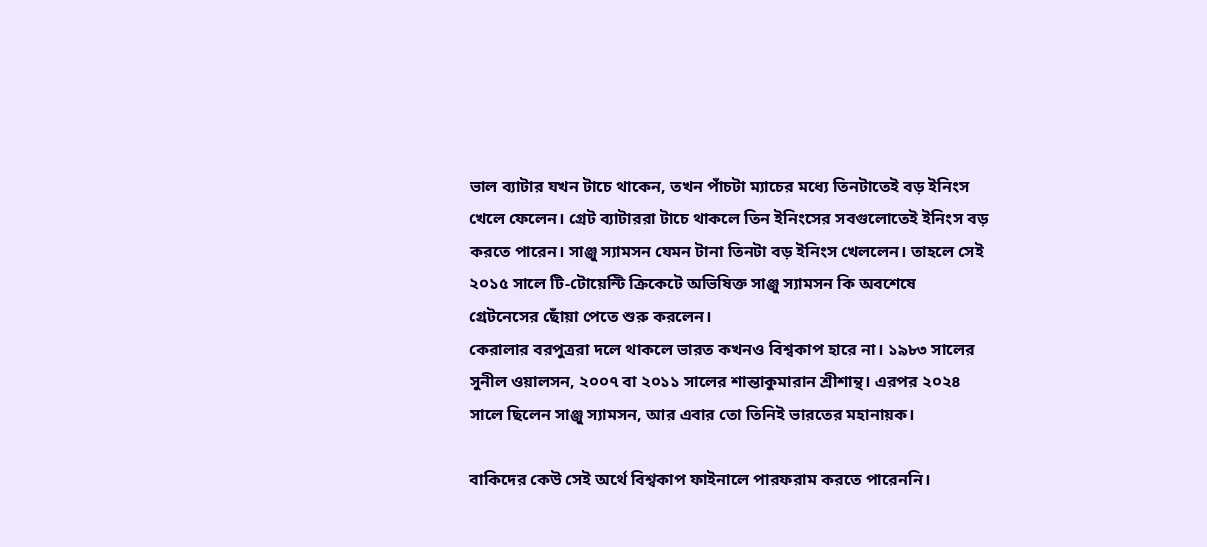ভাল ব্যাটার যখন টাচে থাকেন, তখন পাঁচটা ম্যাচের মধ্যে তিনটাতেই বড় ইনিংস খেলে ফেলেন। গ্রেট ব্যাটাররা টাচে থাকলে তিন ইনিংসের সবগুলোতেই ইনিংস বড় করতে পারেন। সাঞ্জু স্যামসন যেমন টানা তিনটা বড় ইনিংস খেললেন। তাহলে সেই ২০১৫ সালে টি-টোয়েন্টি ক্রিকেটে অভিষিক্ত সাঞ্জু স্যামসন কি অবশেষে গ্রেটনেসের ছোঁয়া পেতে শুরু করলেন।
কেরালার বরপুত্ররা দলে থাকলে ভারত কখনও বিশ্বকাপ হারে না। ১৯৮৩ সালের সুনীল ওয়ালসন, ২০০৭ বা ২০১১ সালের শান্তাকুমারান শ্রীশান্থ। এরপর ২০২৪ সালে ছিলেন সাঞ্জু স্যামসন, আর এবার তো তিনিই ভারতের মহানায়ক।

বাকিদের কেউ সেই অর্থে বিশ্বকাপ ফাইনালে পারফরাম করতে পারেননি।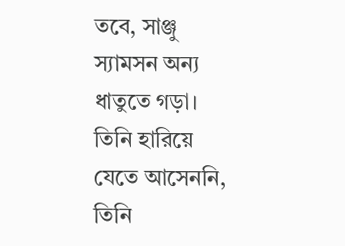তবে, সাঞ্জু স্যামসন অন্য ধাতুতে গড়া। তিনি হারিয়ে যেতে আসেননি, তিনি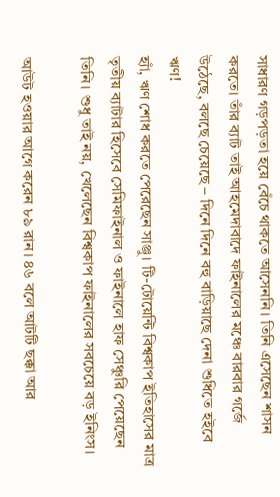সাধারণ গড়পড়তা হয়ে বেঁচে থাকতে আসেননি। তিনি এসেছেন শাসন করতে। তাঁর ব্যাট তাই আহমেদাবাদে ফাইনালের মঞ্চে বারবার গর্জে উঠেছে, বলছে চেয়েছে – দিনে দিনে বহু বাড়িয়াছে দেনা শুধিতে হইবে ঋণ!
হ্যাঁ, ঋণ শোধ করতে পেরেছেন সাঞ্জু। টি-টোয়েন্টি বিশ্বকাপ ইতিহাসের মাত্র তৃতীয় ব্যাটার হিসেবে সেমিফাইনাল ও ফাইনালে হাফ সেঞ্চুরি পেয়েছেন তিনি। শুধু তাই নয়, খেলেছেন বিশ্বকাপ ফাইনালের সবচেয়ে বড় ইনিংস।

আউট হওয়ার আগে করেন ৮৯ রান। ৪৬ বলে আটটি ছক্কা আর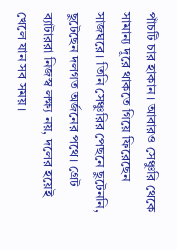পাঁচটি চার হাকান। আবারও সেঞ্চুরি থেকে সামান্য দূরে থাকতে গিয়ে ফিরেছেন সাজঘরে। তিনি সেঞ্চুরির পেছনে ছুটেননি, ছুটেছেন দলগত অর্জনের পথে। গ্রেট ব্যাটাররা নিজস্ব লক্ষ্য নয়, দলের হয়েই খেলে যান সব সময়।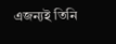এজন্যই তিনি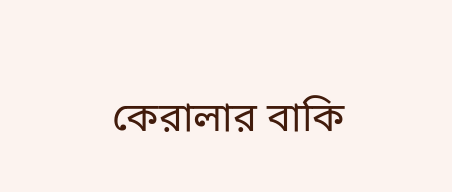কেরালার বাকি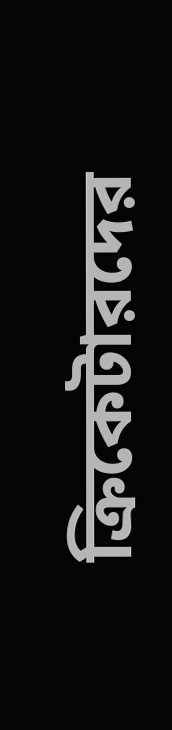ক্রিকেটারদের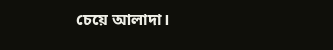চেয়ে আলাদা।